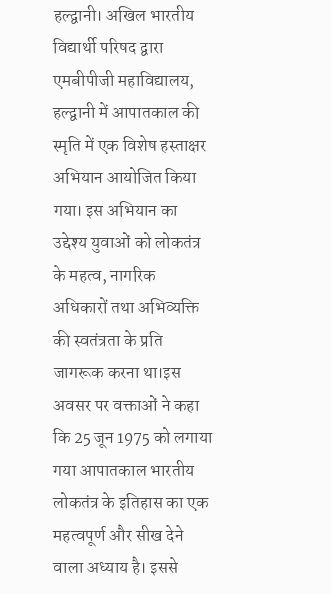हल्द्वानी। अखिल भारतीय विद्यार्थी परिषद द्वारा एमबीपीजी महाविद्यालय, हल्द्वानी में आपातकाल की स्मृति में एक विशेष हस्ताक्षर अभियान आयोजित किया गया। इस अभियान का उद्देश्य युवाओं को लोकतंत्र के महत्व, नागरिक अधिकारों तथा अभिव्यक्ति की स्वतंत्रता के प्रति जागरूक करना था।इस अवसर पर वक्ताओं ने कहा कि 25 जून 1975 को लगाया गया आपातकाल भारतीय लोकतंत्र के इतिहास का एक महत्वपूर्ण और सीख देने वाला अध्याय है। इससे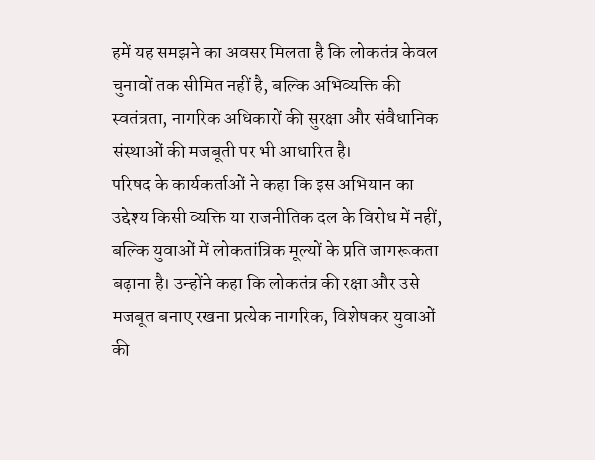हमें यह समझने का अवसर मिलता है कि लोकतंत्र केवल चुनावों तक सीमित नहीं है, बल्कि अभिव्यक्ति की स्वतंत्रता, नागरिक अधिकारों की सुरक्षा और संवैधानिक संस्थाओं की मजबूती पर भी आधारित है।
परिषद के कार्यकर्ताओं ने कहा कि इस अभियान का उद्देश्य किसी व्यक्ति या राजनीतिक दल के विरोध में नहीं, बल्कि युवाओं में लोकतांत्रिक मूल्यों के प्रति जागरूकता बढ़ाना है। उन्होंने कहा कि लोकतंत्र की रक्षा और उसे मजबूत बनाए रखना प्रत्येक नागरिक, विशेषकर युवाओं की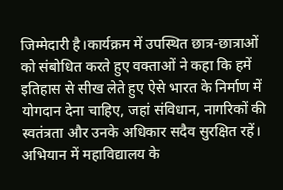जिम्मेदारी है।कार्यक्रम में उपस्थित छात्र-छात्राओं को संबोधित करते हुए वक्ताओं ने कहा कि हमें इतिहास से सीख लेते हुए ऐसे भारत के निर्माण में योगदान देना चाहिए, जहां संविधान, नागरिकों की स्वतंत्रता और उनके अधिकार सदैव सुरक्षित रहें।
अभियान में महाविद्यालय के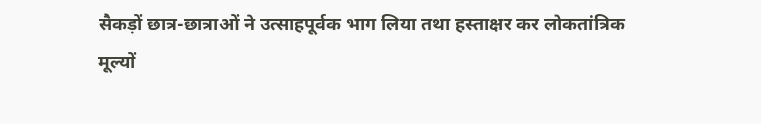सैकड़ों छात्र-छात्राओं ने उत्साहपूर्वक भाग लिया तथा हस्ताक्षर कर लोकतांत्रिक मूल्यों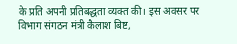के प्रति अपनी प्रतिबद्धता व्यक्त की। इस अवसर पर विभाग संगठन मंत्री कैलाश बिष्ट,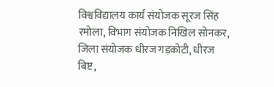विश्वविद्यालय कार्य संयोजक सूरज सिंह रमोला, विभाग संयोजक निखिल सोनकर, जिला संयोजक धीरज गड़कोटी, धीरज बिष्ट,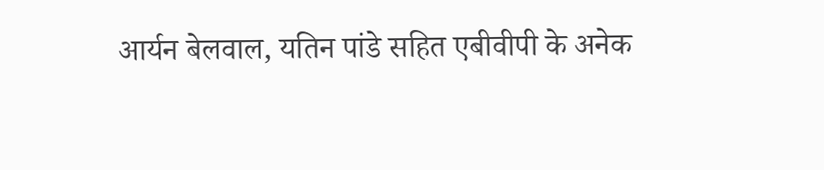आर्यन बेलवाल, यतिन पांडे सहित एबीवीपी के अनेक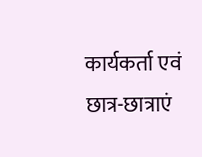कार्यकर्ता एवं छात्र-छात्राएं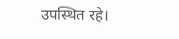उपस्थित रहे।